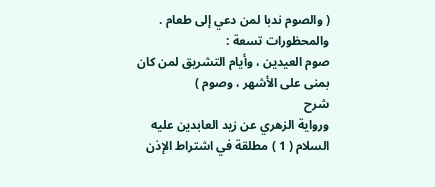( والصوم ندبا لمن دعي إلى طعام .
والمحظورات تسعة :
صوم العيدين ، وأيام التشريق لمن كان بمنى على الأشهر ، وصوم )
شرح
ورواية الزهري عن زيد العابدين عليه السلام ( 1 ) مطلقة في اشتراط الإذن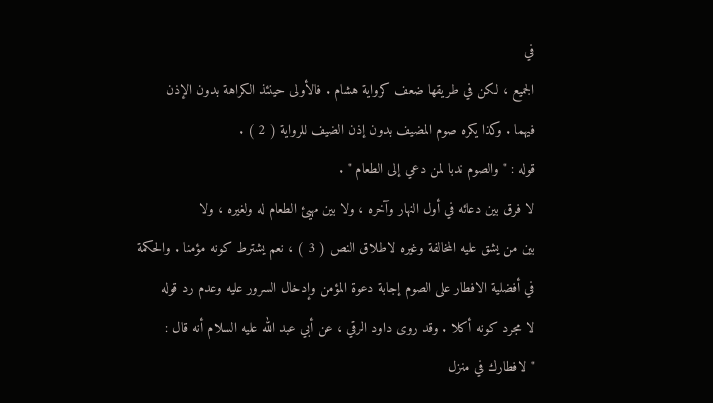في
الجميع ، لكن في طريقها ضعف كرواية هشام . فالأولى حينئذ الكراهة بدون الإذن
فيهما . وكذا يكره صوم المضيف بدون إذن الضيف للرواية ( 2 ) .
قوله : " والصوم ندبا لمن دعي إلى الطعام " .
لا فرق بين دعائه في أول النهار وآخره ، ولا بين مهيئ الطعام له ولغيره ، ولا
بين من يشق عليه المخالفة وغيره لاطلاق النص ( 3 ) ، نعم يشترط كونه مؤمنا . والحكمة
في أفضلية الافطار على الصوم إجابة دعوة المؤمن وإدخال السرور عليه وعدم رد قوله
لا مجرد كونه أكلا . وقد روى داود الرقي ، عن أبي عبد الله عليه السلام أنه قال :
" لافطارك في منزل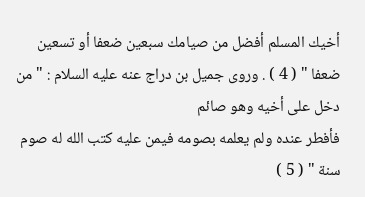أخيك المسلم أفضل من صيامك سبعين ضعفا أو تسعين
ضعفا " ( 4 ) . وروى جميل بن دراج عنه عليه السلام : " من دخل على أخيه وهو صائم
فأفطر عنده ولم يعلمه بصومه فيمن عليه كتب الله له صوم سنة " ( 5 )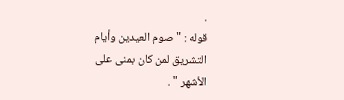.
قوله : " صوم العيدين وأيام التشريق لمن كان بمنى على الأشهر " .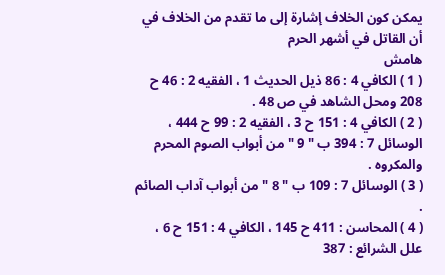يمكن كون الخلاف إشارة إلى ما تقدم من الخلاف في أن القاتل في أشهر الحرم
هامش
( 1 ) الكافي 4 : 86 ذيل الحديث 1 ، الفقيه 2 : 46 ح 208 ومحل الشاهد في ص 48 .
( 2 ) الكافي 4 : 151 ح 3 ، الفقيه 2 : 99 ح 444 ، الوسائل 7 : 394 ب " 9 " من أبواب الصوم المحرم
والمكروه .
( 3 ) الوسائل 7 : 109 ب " 8 " من أبواب آداب الصائم .
( 4 ) المحاسن : 411 ح 145 ، الكافي 4 : 151 ح 6 ، علل الشرائع : 387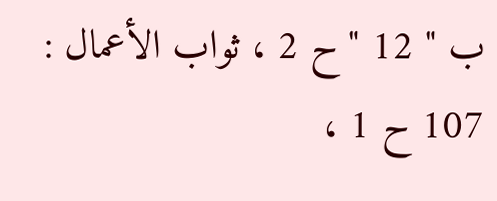ب " 12 " ح 2 ، ثواب الأعمال :
107 ح 1 ،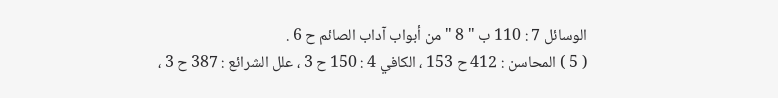الوسائل 7 : 110 ب " 8 " من أبواب آداب الصائم ح 6 .
( 5 ) المحاسن : 412 ح 153 ، الكافي 4 : 150 ح 3 ، علل الشرائع : 387 ح 3 ،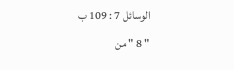الوسائل 7 : 109 ب
" 8 " من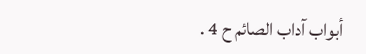أبواب آداب الصائم ح 4 .